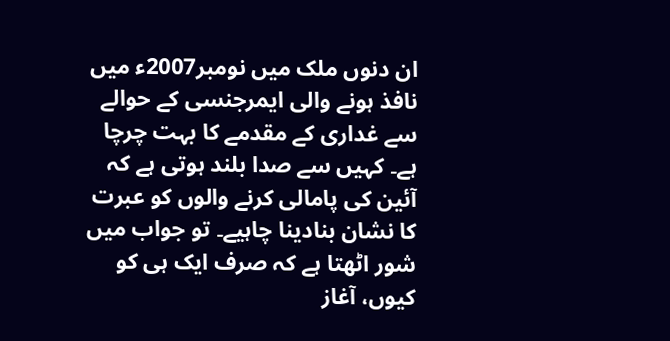ان دنوں ملک میں نومبر2007ء میں نافذ ہونے والی ایمرجنسی کے حوالے سے غداری کے مقدمے کا بہت چرچا ہے۔ کہیں سے صدا بلند ہوتی ہے کہ آئین کی پامالی کرنے والوں کو عبرت کا نشان بنادینا چاہیے۔ تو جواب میں شور اٹھتا ہے کہ صرف ایک ہی کو کیوں، آغاز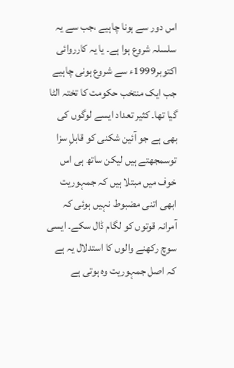اس دور سے ہونا چاہیے ،جب سے یہ سلسلہ شروع ہوا ہے۔ یا یہ کارروائی اکتوبر1999ء سے شروع ہونی چاہیے جب ایک منتخب حکومت کا تختہ الٹا گیا تھا۔ کثیر تعداد ایسے لوگوں کی بھی ہے جو آئین شکنی کو قابلِ سزا توسمجھتے ہیں لیکن ساتھ ہی اس خوف میں مبتلا ہیں کہ جمہوریت ابھی اتنی مضبوط نہیں ہوئی کہ آمرانہ قوتوں کو لگام ڈال سکے۔ ایسی سوچ رکھنے والوں کا استدلال یہ ہے کہ اصل جمہوریت وہ ہوتی ہے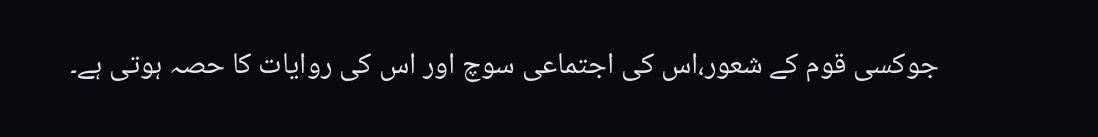جوکسی قوم کے شعور،اس کی اجتماعی سوچ اور اس کی روایات کا حصہ ہوتی ہے۔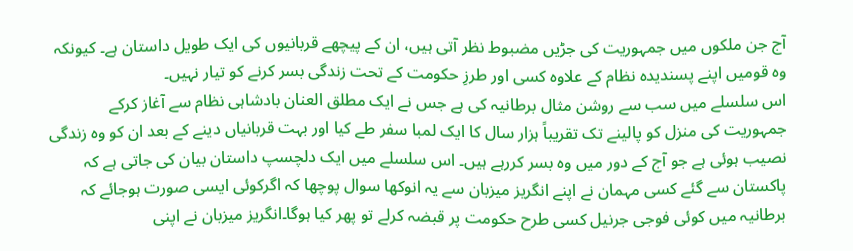آج جن ملکوں میں جمہوریت کی جڑیں مضبوط نظر آتی ہیں، ان کے پیچھے قربانیوں کی ایک طویل داستان ہے۔ کیونکہ وہ قومیں اپنے پسندیدہ نظام کے علاوہ کسی اور طرزِ حکومت کے تحت زندگی بسر کرنے کو تیار نہیں۔
اس سلسلے میں سب سے روشن مثال برطانیہ کی ہے جس نے ایک مطلق العنان بادشاہی نظام سے آغاز کرکے جمہوریت کی منزل کو پالینے تک تقریباً ہزار سال کا ایک لمبا سفر طے کیا اور بہت قربانیاں دینے کے بعد ان کو وہ زندگی نصیب ہوئی ہے جو آج کے دور میں وہ بسر کررہے ہیں۔ اس سلسلے میں ایک دلچسپ داستان بیان کی جاتی ہے کہ پاکستان سے گئے کسی مہمان نے اپنے انگریز میزبان سے یہ انوکھا سوال پوچھا کہ اگرکوئی ایسی صورت ہوجائے کہ برطانیہ میں کوئی فوجی جرنیل کسی طرح حکومت پر قبضہ کرلے تو پھر کیا ہوگا۔انگریز میزبان نے اپنی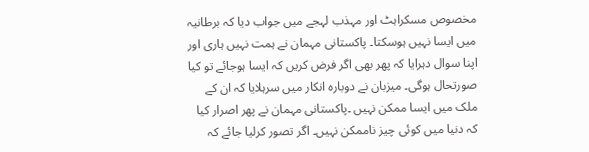مخصوص مسکراہٹ اور مہذب لہجے میں جواب دیا کہ برطانیہ میں ایسا نہیں ہوسکتا۔ پاکستانی مہمان نے ہمت نہیں ہاری اور اپنا سوال دہرایا کہ پھر بھی اگر فرض کریں کہ ایسا ہوجائے تو کیا صورتحال ہوگی۔ میزبان نے دوبارہ انکار میں سرہلایا کہ ان کے ملک میں ایسا ممکن نہیں ۔پاکستانی مہمان نے پھر اصرار کیا کہ دنیا میں کوئی چیز ناممکن نہیں۔ اگر تصور کرلیا جائے کہ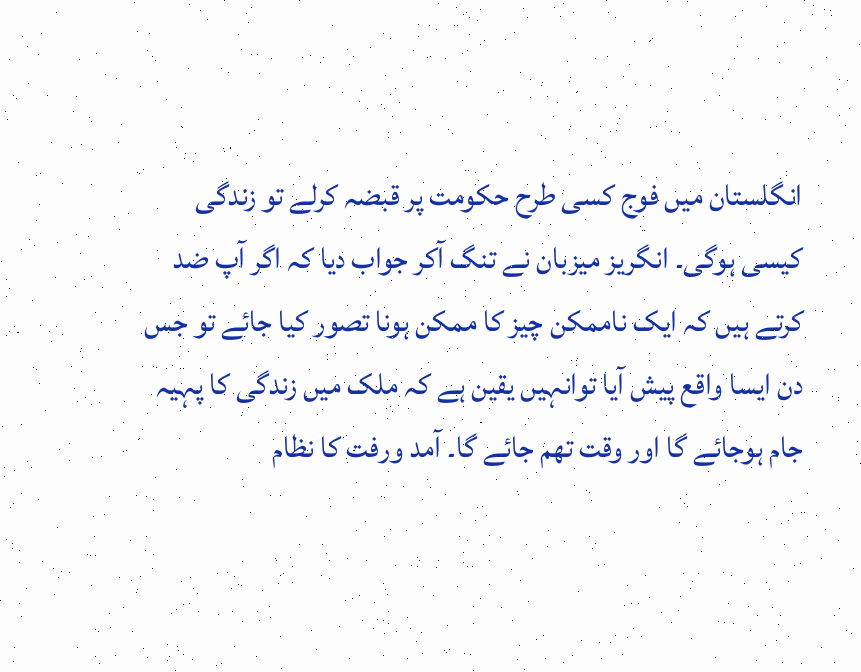انگلستان میں فوج کسی طرح حکومت پر قبضہ کرلے تو زندگی کیسی ہوگی۔ انگریز میزبان نے تنگ آکر جواب دیا کہ اگر آپ ضد کرتے ہیں کہ ایک ناممکن چیز کا ممکن ہونا تصور کیا جائے تو جس دن ایسا واقع پیش آیا توانہیں یقین ہے کہ ملک میں زندگی کا پہیہ جام ہوجائے گا اور وقت تھم جائے گا۔ آمد ورفت کا نظام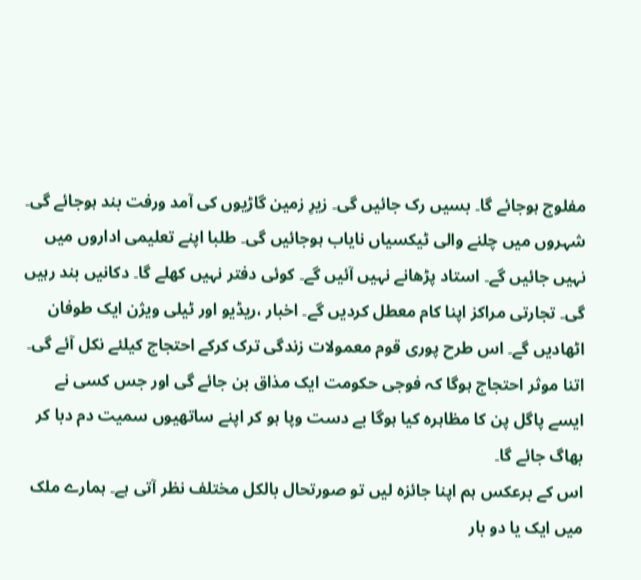مفلوج ہوجائے گا۔ بسیں رک جائیں گی۔ زیرِ زمین گاڑیوں کی آمد ورفت بند ہوجائے گی۔ شہروں میں چلنے والی ٹیکسیاں نایاب ہوجائیں گی۔ طلبا اپنے تعلیمی اداروں میں نہیں جائیں گے۔ استاد پڑھانے نہیں آئیں گے۔ کوئی دفتر نہیں کھلے گا۔ دکانیں بند رہیں گی۔ تجارتی مراکز اپنا کام معطل کردیں گے۔ اخبار ،ریڈیو اور ٹیلی ویژن ایک طوفان اٹھادیں گے۔ اس طرح پوری قوم معمولات زندگی ترک کرکے احتجاج کیلئے نکل آئے گی۔ اتنا موثر احتجاج ہوگا کہ فوجی حکومت ایک مذاق بن جائے گی اور جس کسی نے ایسے پاگل پن کا مظاہرہ کیا ہوگا بے دست وپا ہو کر اپنے ساتھیوں سمیت دم دبا کر بھاگ جائے گا۔
اس کے برعکس ہم اپنا جائزہ لیں تو صورتحال بالکل مختلف نظر آتی ہے۔ ہمارے ملک میں ایک یا دو بار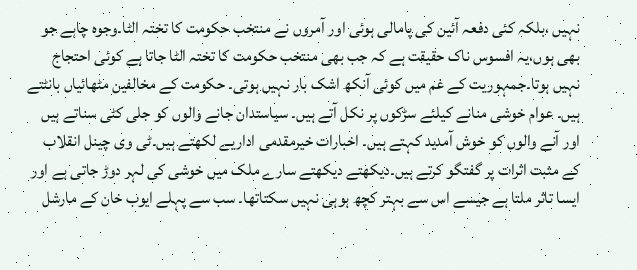نہیں ،بلکہ کئی دفعہ آئین کی پامالی ہوئی اور آمروں نے منتخب حکومت کا تختہ الٹا۔وجوہ چاہے جو بھی ہوں،یہ افسوس ناک حقیقت ہے کہ جب بھی منتخب حکومت کا تختہ الٹا جاتا ہے کوئی احتجاج نہیں ہوتا۔جمہوریت کے غم میں کوئی آنکھ اشک بار نہیں ہوتی۔ حکومت کے مخالفین مٹھائیاں بانٹتے ہیں۔ عوام خوشی منانے کیلئے سڑکوں پر نکل آتے ہیں۔ سیاستدان جانے والوں کو جلی کٹی سناتے ہیں اور آنے والوں کو خوش آمدید کہتے ہیں۔ اخبارات خیرمقدمی اداریے لکھتے ہیں۔ٹی وی چینل انقلاب کے مثبت اثرات پر گفتگو کرتے ہیں۔دیکھتے دیکھتے سارے ملک میں خوشی کی لہر دوڑ جاتی ہے اور ایسا تاثر ملتا ہے جیسے اس سے بہتر کچھ ہوہی نہیں سکتاتھا۔ سب سے پہلے ایوب خان کے مارشل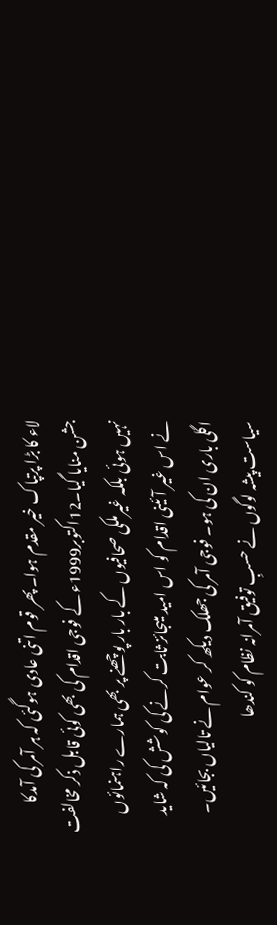لاء کا بڑا پرتپاک خیر مقدم ہوا۔ پھر قوم اتنی عادی ہوگئی کہ ہر آمر کی آمدکا جشن منایا گیا۔12اکتوبر1999ء کے فوجی اقدام کی بھی کوئی قابل ذکر مخالفت نہیں ہوئی بلکہ غیرملکی صحافیوں کے بار بار پوچھنے پر بھی ہمارے راہنمائوں نے اس غیر آئینی اقدام کو اس امید میںجائز ثابت کرنے کی کوشش کی کہ شاید اگلی باری ان کی ہو۔ فوجی آمر کی جھلک دیکھ کر عوام نے تالیاں بجائیں۔ سیاست پیشہ لوگوں نے حسبِ توفیق آمرانہ نظام کو کندھا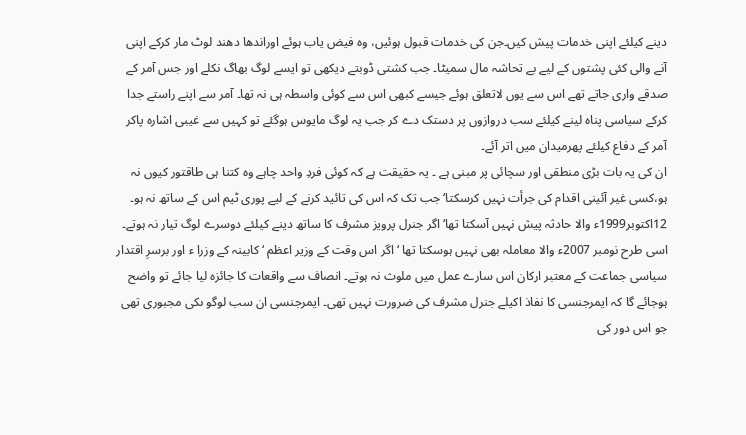دینے کیلئے اپنی خدمات پیش کیں۔جن کی خدمات قبول ہوئیں، وہ فیض یاب ہوئے اوراندھا دھند لوٹ مار کرکے اپنی آنے والی کئی پشتوں کے لیے بے تحاشہ مال سمیٹا۔ جب کشتی ڈوبتے دیکھی تو ایسے لوگ بھاگ نکلے اور جس آمر کے صدقے واری جاتے تھے اس سے یوں لاتعلق ہوئے جیسے کبھی اس سے کوئی واسطہ ہی نہ تھا۔ آمر سے اپنے راستے جدا کرکے سیاسی پناہ لینے کیلئے سب دروازوں پر دستک دے کر جب یہ لوگ مایوس ہوگئے تو کہیں سے غیبی اشارہ پاکر آمر کے دفاع کیلئے پھرمیدان میں اتر آئے۔
ان کی یہ بات بڑی منطقی اور سچائی پر مبنی ہے ۔ یہ حقیقت ہے کہ کوئی فردِ واحد چاہے وہ کتنا ہی طاقتور کیوں نہ ہو،کسی غیر آئینی اقدام کی جرأت نہیں کرسکتا‘ جب تک کہ اس کی تائید کرنے کے لیے پوری ٹیم اس کے ساتھ نہ ہو۔ 12اکتوبر1999ء والا حادثہ پیش نہیں آسکتا تھا‘ اگر جنرل پرویز مشرف کا ساتھ دینے کیلئے دوسرے لوگ تیار نہ ہوتے۔ اسی طرح نومبر 2007ء والا معاملہ بھی نہیں ہوسکتا تھا ‘ اگر اس وقت کے وزیر اعظم ‘کابینہ کے وزرا ء اور برسرِ اقتدار سیاسی جماعت کے معتبر ارکان اس سارے عمل میں ملوث نہ ہوتے۔ انصاف سے واقعات کا جائزہ لیا جائے تو واضح ہوجائے گا کہ ایمرجنسی کا نفاذ اکیلے جنرل مشرف کی ضرورت نہیں تھی۔ ایمرجنسی ان سب لوگو ںکی مجبوری تھی جو اس دور کی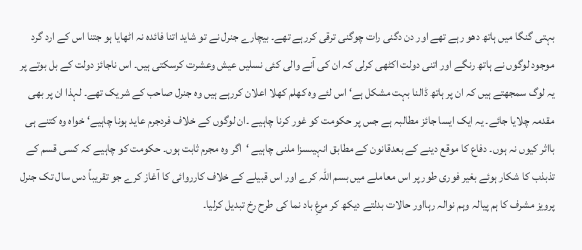بہتی گنگا میں ہاتھ دھو رہے تھے اور دن دگنی رات چوگنی ترقی کررہے تھے۔ بیچارے جنرل نے تو شاید اتنا فائدہ نہ اٹھایا ہو جتنا اس کے ارد گرد موجود لوگوں نے ہاتھ رنگے اور اتنی دولت اکٹھی کرلی کہ ان کی آنے والی کئی نسلیں عیش وعشرت کرسکتی ہیں۔ اس ناجائز دولت کے بل بوتے پر یہ لوگ سمجھتے ہیں کہ ان پر ہاتھ ڈالنا بہت مشکل ہے‘ اس لئے وہ کھلم کھلا اعلان کررہے ہیں وہ جنرل صاحب کے شریک تھے۔ لہذا ان پر بھی مقدمہ چلایا جائے۔ یہ ایک ایسا جائز مطالبہ ہے جس پر حکومت کو غور کرنا چاہیے ۔ان لوگوں کے خلاف فردجرم عاید ہونا چاہیے‘ خواہ وہ کتنے ہی بااثر کیوں نہ ہوں۔ دفاع کا موقع دینے کے بعدقانون کے مطابق انہیںسزا ملنی چاہیے ‘اگر وہ مجرم ثابت ہوں۔ حکومت کو چاہیے کہ کسی قسم کے تذبذب کا شکار ہوئے بغیر فوری طور پر اس معاملے میں بسم اللہ کرے اور اس قبیلے کے خلاف کارروائی کا آغاز کرے جو تقریباً دس سال تک جنرل پرویز مشرف کا ہم پیالہ وہم نوالہ رہااور حالات بدلتے دیکھ کر مرغِ باد نما کی طرح رخ تبدیل کرلیا۔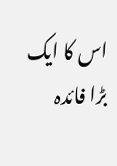اس کا ایک بڑا فائدہ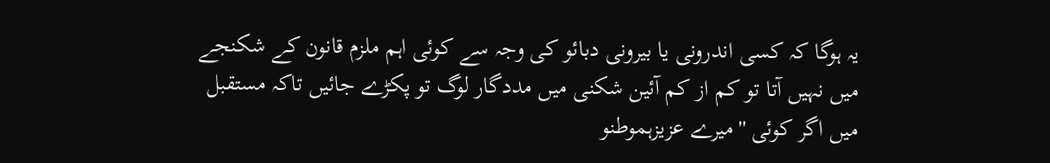یہ ہوگا کہ کسی اندرونی یا بیرونی دبائو کی وجہ سے کوئی اہم ملزم قانون کے شکنجے میں نہیں آتا تو کم از کم آئین شکنی میں مددگار لوگ تو پکڑے جائیں تاکہ مستقبل میں اگر کوئی ''میرے عزیزہموطنو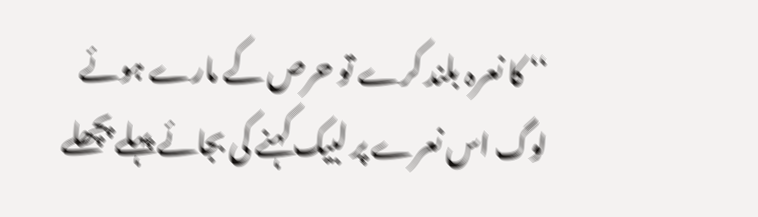‘‘ کا نعرہ بلند کرے تو حرص کے مارے ہوئے لوگ اس نعرے پر لبیک کہنے کی بجائے پہلے پچھلے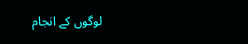لوگوں کے انجام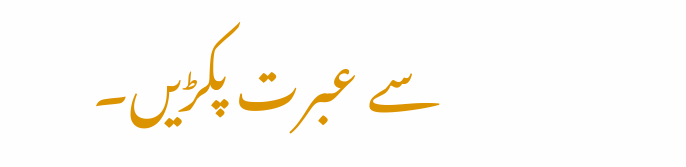سے عبرت پکڑیں۔